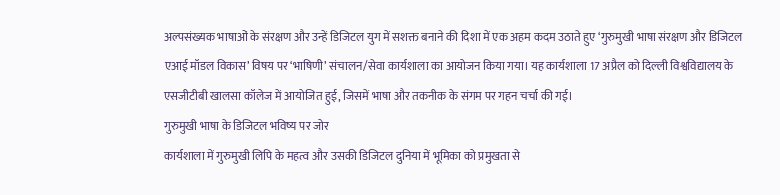अल्पसंख्यक भाषाओं के संरक्षण और उन्हें डिजिटल युग में सशक्त बनाने की दिशा में एक अहम कदम उठाते हुए ‘गुरुमुखी भाषा संरक्षण और डिजिटल एआई मॉडल विकास’ विषय पर ‘भाषिणी’ संचालन/सेवा कार्यशाला का आयोजन किया गया। यह कार्यशाला 17 अप्रैल को दिल्ली विश्वविद्यालय के एसजीटीबी खालसा कॉलेज में आयोजित हुई, जिसमें भाषा और तकनीक के संगम पर गहन चर्चा की गई।
गुरुमुखी भाषा के डिजिटल भविष्य पर जोर
कार्यशाला में गुरुमुखी लिपि के महत्व और उसकी डिजिटल दुनिया में भूमिका को प्रमुखता से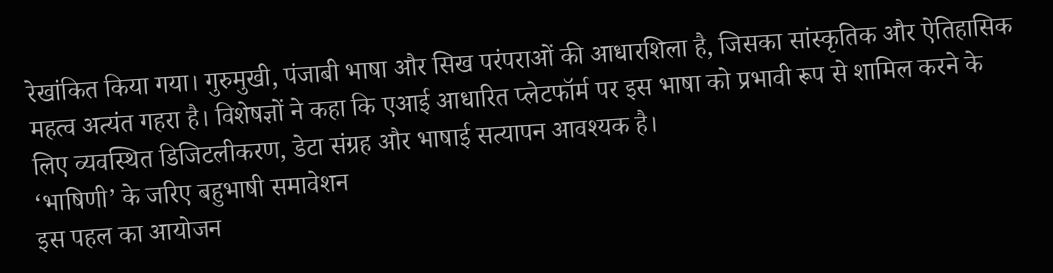रेखांकित किया गया। गुरुमुखी, पंजाबी भाषा और सिख परंपराओं की आधारशिला है, जिसका सांस्कृतिक और ऐतिहासिक महत्व अत्यंत गहरा है। विशेषज्ञों ने कहा कि एआई आधारित प्लेटफॉर्म पर इस भाषा को प्रभावी रूप से शामिल करने के लिए व्यवस्थित डिजिटलीकरण, डेटा संग्रह और भाषाई सत्यापन आवश्यक है।
‘भाषिणी’ के जरिए बहुभाषी समावेशन
इस पहल का आयोजन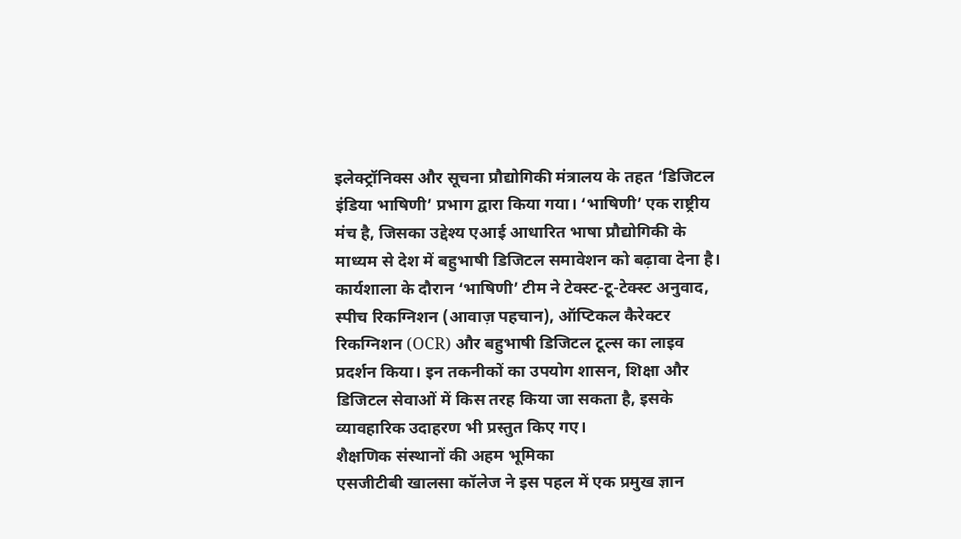इलेक्ट्रॉनिक्स और सूचना प्रौद्योगिकी मंत्रालय के तहत ‘डिजिटल इंडिया भाषिणी’ प्रभाग द्वारा किया गया। ‘भाषिणी’ एक राष्ट्रीय मंच है, जिसका उद्देश्य एआई आधारित भाषा प्रौद्योगिकी के माध्यम से देश में बहुभाषी डिजिटल समावेशन को बढ़ावा देना है।
कार्यशाला के दौरान ‘भाषिणी’ टीम ने टेक्स्ट-टू-टेक्स्ट अनुवाद, स्पीच रिकग्निशन (आवाज़ पहचान), ऑप्टिकल कैरेक्टर रिकग्निशन (OCR) और बहुभाषी डिजिटल टूल्स का लाइव प्रदर्शन किया। इन तकनीकों का उपयोग शासन, शिक्षा और डिजिटल सेवाओं में किस तरह किया जा सकता है, इसके व्यावहारिक उदाहरण भी प्रस्तुत किए गए।
शैक्षणिक संस्थानों की अहम भूमिका
एसजीटीबी खालसा कॉलेज ने इस पहल में एक प्रमुख ज्ञान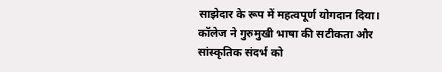साझेदार के रूप में महत्वपूर्ण योगदान दिया। कॉलेज ने गुरुमुखी भाषा की सटीकता और सांस्कृतिक संदर्भ को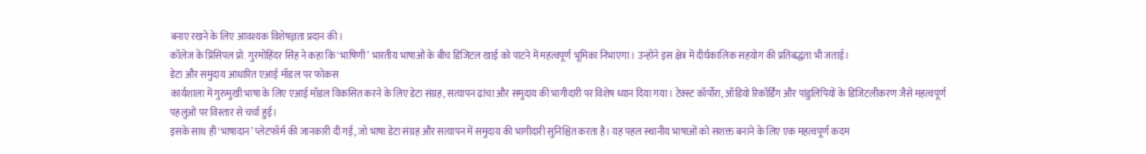बनाए रखने के लिए आवश्यक विशेषज्ञता प्रदान की।
कॉलेज के प्रिंसिपल प्रो. गुरमोहिंदर सिंह ने कहा कि ‘भाषिणी’ भारतीय भाषाओं के बीच डिजिटल खाई को पाटने में महत्वपूर्ण भूमिका निभाएगा। उन्होंने इस क्षेत्र में दीर्घकालिक सहयोग की प्रतिबद्धता भी जताई।
डेटा और समुदाय आधारित एआई मॉडल पर फोकस
कार्यशाला में गुरुमुखी भाषा के लिए एआई मॉडल विकसित करने के लिए डेटा संग्रह, सत्यापन ढांचा और समुदाय की भागीदारी पर विशेष ध्यान दिया गया। टेक्स्ट कॉर्पोरा, ऑडियो रिकॉर्डिंग और पांडुलिपियों के डिजिटलीकरण जैसे महत्वपूर्ण पहलुओं पर विस्तार से चर्चा हुई।
इसके साथ ही ‘भाषादान’ प्लेटफॉर्म की जानकारी दी गई, जो भाषा डेटा संग्रह और सत्यापन में समुदाय की भागीदारी सुनिश्चित करता है। यह पहल स्थानीय भाषाओं को सशक्त बनाने के लिए एक महत्वपूर्ण कदम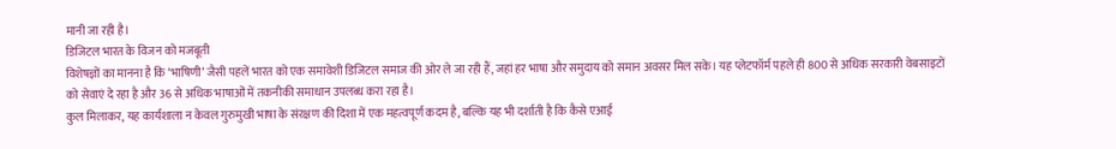मानी जा रही है।
डिजिटल भारत के विजन को मजबूती
विशेषज्ञों का मानना है कि ‘भाषिणी’ जैसी पहलें भारत को एक समावेशी डिजिटल समाज की ओर ले जा रही हैं, जहां हर भाषा और समुदाय को समान अवसर मिल सके। यह प्लेटफॉर्म पहले ही 800 से अधिक सरकारी वेबसाइटों को सेवाएं दे रहा है और 36 से अधिक भाषाओं में तकनीकी समाधान उपलब्ध करा रहा है।
कुल मिलाकर, यह कार्यशाला न केवल गुरुमुखी भाषा के संरक्षण की दिशा में एक महत्वपूर्ण कदम है, बल्कि यह भी दर्शाती है कि कैसे एआई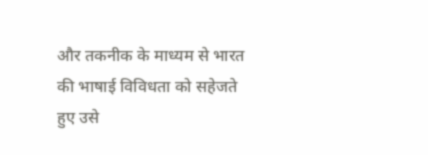और तकनीक के माध्यम से भारत की भाषाई विविधता को सहेजते हुए उसे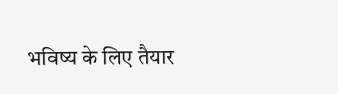भविष्य के लिए तैयार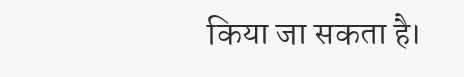किया जा सकता है।